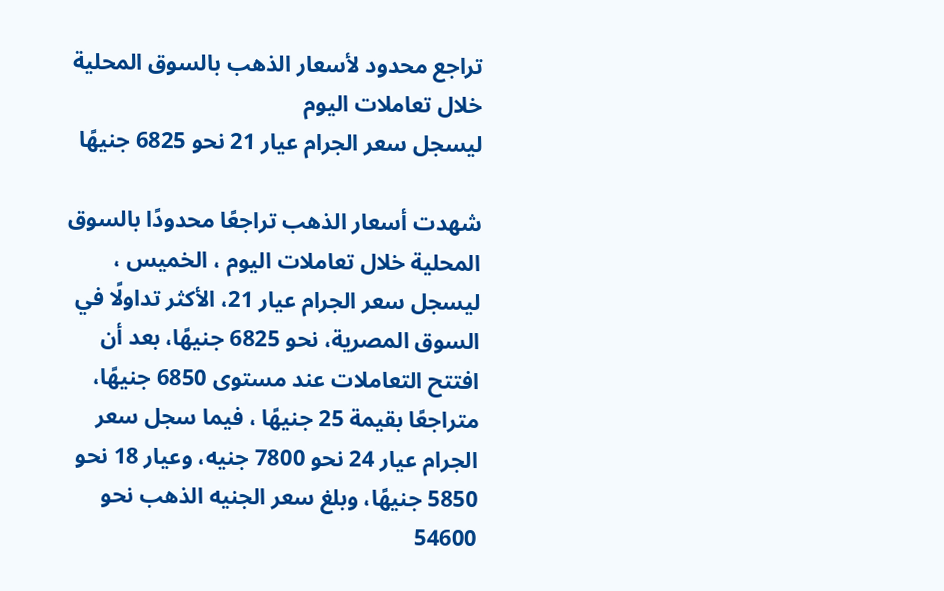تراجع محدود لأسعار الذهب بالسوق المحلية خلال تعاملات اليوم
ليسجل سعر الجرام عيار 21 نحو 6825 جنيهًا

شهدت أسعار الذهب تراجعًا محدودًا بالسوق المحلية خلال تعاملات اليوم ، الخميس ، ليسجل سعر الجرام عيار 21، الأكثر تداولًا في السوق المصرية، نحو 6825 جنيهًا، بعد أن افتتح التعاملات عند مستوى 6850 جنيهًا، متراجعًا بقيمة 25 جنيهًا ، فيما سجل سعر الجرام عيار 24 نحو 7800 جنيه، وعيار 18 نحو 5850 جنيهًا، وبلغ سعر الجنيه الذهب نحو 54600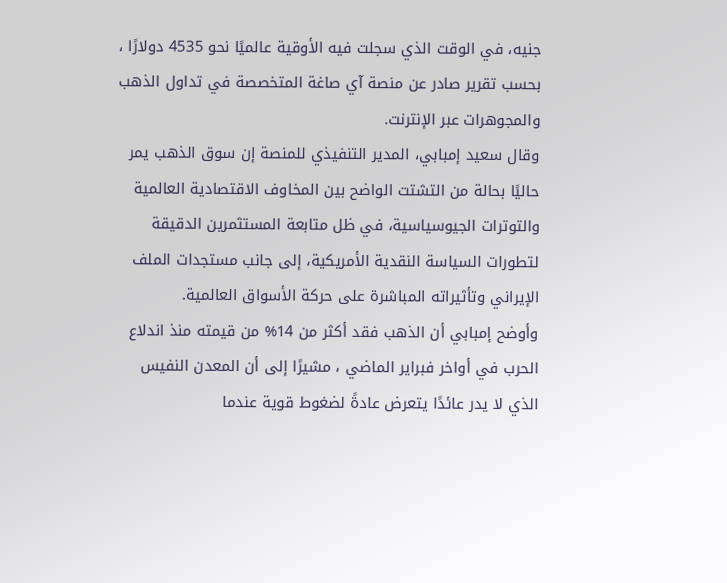جنيه، في الوقت الذي سجلت فيه الأوقية عالميًا نحو 4535 دولارًا ، بحسب تقرير صادر عن منصة آي صاغة المتخصصة في تداول الذهب والمجوهرات عبر الإنترنت.
وقال سعيد إمبابي، المدير التنفيذي للمنصة إن سوق الذهب يمر حاليًا بحالة من التشتت الواضح بين المخاوف الاقتصادية العالمية والتوترات الجيوسياسية، في ظل متابعة المستثمرين الدقيقة لتطورات السياسة النقدية الأمريكية، إلى جانب مستجدات الملف الإيراني وتأثيراته المباشرة على حركة الأسواق العالمية.
وأوضح إمبابي أن الذهب فقد أكثر من 14% من قيمته منذ اندلاع الحرب في أواخر فبراير الماضي ، مشيرًا إلى أن المعدن النفيس الذي لا يدر عائدًا يتعرض عادةً لضغوط قوية عندما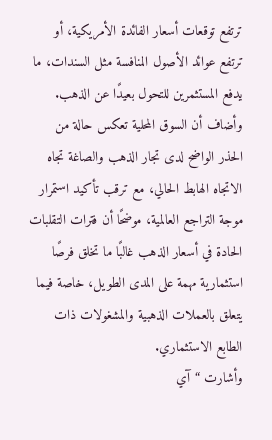ترتفع توقعات أسعار الفائدة الأمريكية، أو ترتفع عوائد الأصول المنافسة مثل السندات، ما يدفع المستثمرين للتحول بعيدًا عن الذهب.
وأضاف أن السوق المحلية تعكس حالة من الحذر الواضح لدى تجار الذهب والصاغة تجاه الاتجاه الهابط الحالي، مع ترقب تأكيد استمرار موجة التراجع العالمية، موضحًا أن فترات التقلبات الحادة في أسعار الذهب غالبًا ما تخلق فرصًا استثمارية مهمة على المدى الطويل، خاصة فيما يتعلق بالعملات الذهبية والمشغولات ذات الطابع الاستثماري.
وأشارت “آي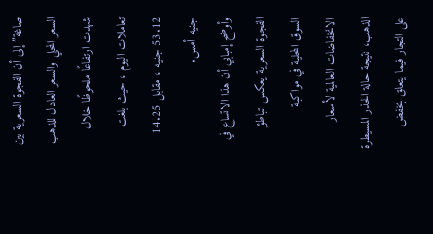صاغة” إلى أن الفجوة السعرية بين السعر المحلي والسعر العادل للذهب شهدت ارتفاعًا ملحوظًا خلال تعاملات اليوم ، حيث بلغت 53.12 جنيه ، مقابل 14.25 جنيه أمس.
وأوضح إمبابي أن هذا الاتساع في الفجوة السعرية يعكس تباطؤ السوق المحلية في مواكبة الانخفاضات العالمية لأسعار الذهب، نتيجة حالة الحذر المسيطرة على التجار فيما يتعلق بخفض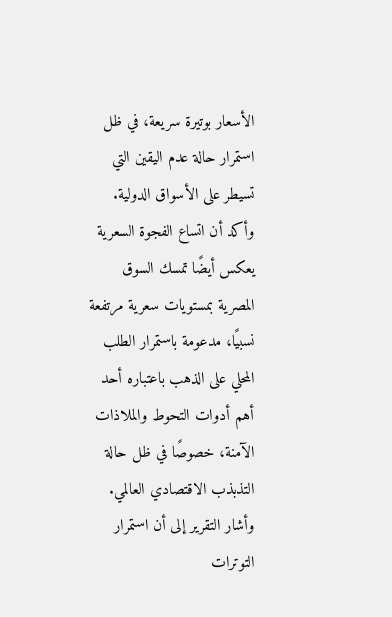الأسعار بوتيرة سريعة، في ظل استمرار حالة عدم اليقين التي تسيطر على الأسواق الدولية.
وأكد أن اتساع الفجوة السعرية يعكس أيضًا تمسك السوق المصرية بمستويات سعرية مرتفعة نسبيًا، مدعومة باستمرار الطلب المحلي على الذهب باعتباره أحد أهم أدوات التحوط والملاذات الآمنة، خصوصًا في ظل حالة التذبذب الاقتصادي العالمي.
وأشار التقرير إلى أن استمرار التوترات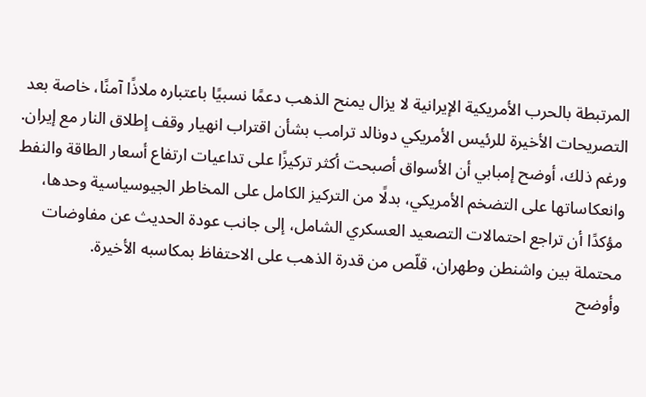المرتبطة بالحرب الأمريكية الإيرانية لا يزال يمنح الذهب دعمًا نسبيًا باعتباره ملاذًا آمنًا، خاصة بعد التصريحات الأخيرة للرئيس الأمريكي دونالد ترامب بشأن اقتراب انهيار وقف إطلاق النار مع إيران.
ورغم ذلك، أوضح إمبابي أن الأسواق أصبحت أكثر تركيزًا على تداعيات ارتفاع أسعار الطاقة والنفط وانعكاساتها على التضخم الأمريكي، بدلًا من التركيز الكامل على المخاطر الجيوسياسية وحدها، مؤكدًا أن تراجع احتمالات التصعيد العسكري الشامل، إلى جانب عودة الحديث عن مفاوضات محتملة بين واشنطن وطهران، قلّص من قدرة الذهب على الاحتفاظ بمكاسبه الأخيرة.
وأوضح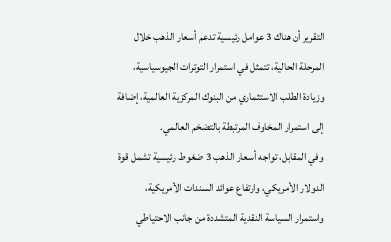التقرير أن هناك 3 عوامل رئيسية تدعم أسعار الذهب خلال المرحلة الحالية، تتمثل في استمرار التوترات الجيوسياسية، وزيادة الطلب الاستثماري من البنوك المركزية العالمية، إضافة إلى استمرار المخاوف المرتبطة بالتضخم العالمي.
وفي المقابل، تواجه أسعار الذهب 3 ضغوط رئيسية تشمل قوة الدولار الأمريكي، وارتفاع عوائد السندات الأمريكية، واستمرار السياسة النقدية المتشددة من جانب الاحتياطي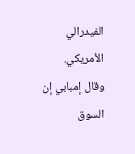الفيدرالي الأمريكي.
وقال إمبابي إن السوق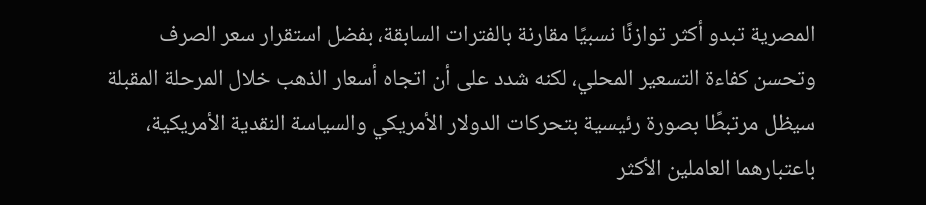المصرية تبدو أكثر توازنًا نسبيًا مقارنة بالفترات السابقة، بفضل استقرار سعر الصرف وتحسن كفاءة التسعير المحلي، لكنه شدد على أن اتجاه أسعار الذهب خلال المرحلة المقبلة سيظل مرتبطًا بصورة رئيسية بتحركات الدولار الأمريكي والسياسة النقدية الأمريكية، باعتبارهما العاملين الأكثر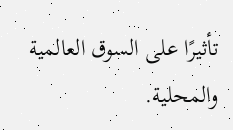تأثيرًا على السوق العالمية والمحلية.